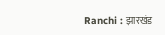Ranchi : झारखंड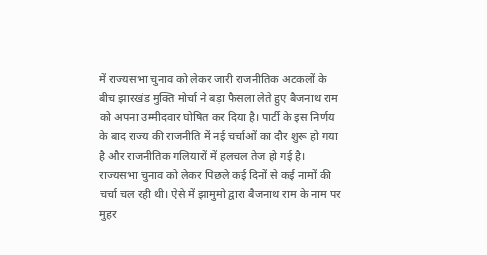में राज्यसभा चुनाव को लेकर जारी राजनीतिक अटकलों के बीच झारखंड मुक्ति मोर्चा ने बड़ा फैसला लेते हुए बैजनाथ राम को अपना उम्मीदवार घोषित कर दिया है। पार्टी के इस निर्णय के बाद राज्य की राजनीति में नई चर्चाओं का दौर शुरू हो गया है और राजनीतिक गलियारों में हलचल तेज हो गई है।
राज्यसभा चुनाव को लेकर पिछले कई दिनों से कई नामों की चर्चा चल रही थी। ऐसे में झामुमो द्वारा बैजनाथ राम के नाम पर मुहर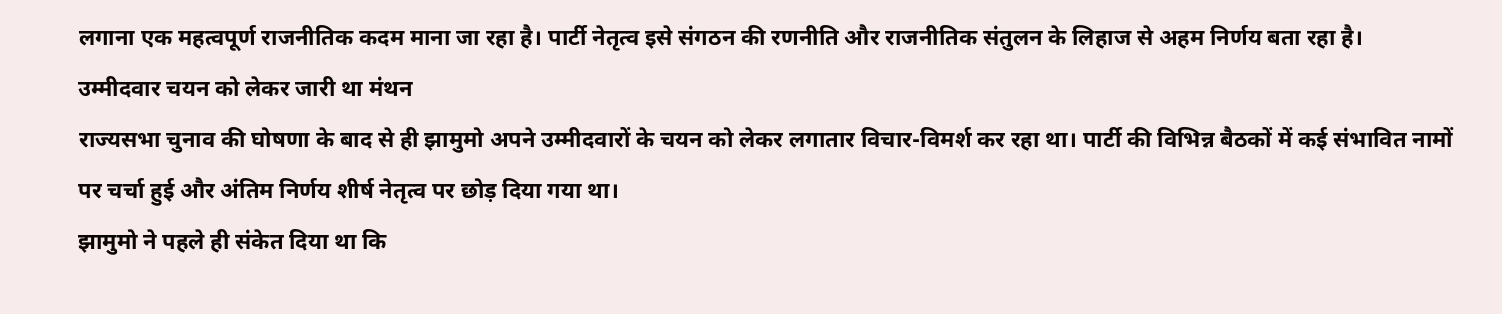लगाना एक महत्वपूर्ण राजनीतिक कदम माना जा रहा है। पार्टी नेतृत्व इसे संगठन की रणनीति और राजनीतिक संतुलन के लिहाज से अहम निर्णय बता रहा है।
उम्मीदवार चयन को लेकर जारी था मंथन
राज्यसभा चुनाव की घोषणा के बाद से ही झामुमो अपने उम्मीदवारों के चयन को लेकर लगातार विचार-विमर्श कर रहा था। पार्टी की विभिन्न बैठकों में कई संभावित नामों पर चर्चा हुई और अंतिम निर्णय शीर्ष नेतृत्व पर छोड़ दिया गया था।
झामुमो ने पहले ही संकेत दिया था कि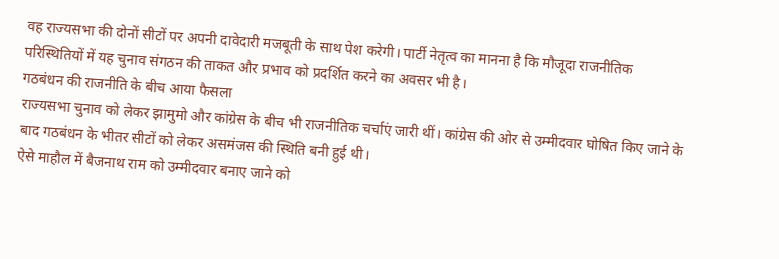वह राज्यसभा की दोनों सीटों पर अपनी दावेदारी मजबूती के साथ पेश करेगी। पार्टी नेतृत्व का मानना है कि मौजूदा राजनीतिक परिस्थितियों में यह चुनाव संगठन की ताकत और प्रभाव को प्रदर्शित करने का अवसर भी है।
गठबंधन की राजनीति के बीच आया फैसला
राज्यसभा चुनाव को लेकर झामुमो और कांग्रेस के बीच भी राजनीतिक चर्चाएं जारी थीं। कांग्रेस की ओर से उम्मीदवार घोषित किए जाने के बाद गठबंधन के भीतर सीटों को लेकर असमंजस की स्थिति बनी हुई थी।
ऐसे माहौल में बैजनाथ राम को उम्मीदवार बनाए जाने को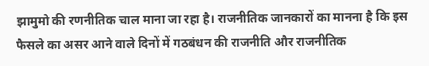झामुमो की रणनीतिक चाल माना जा रहा है। राजनीतिक जानकारों का मानना है कि इस फैसले का असर आने वाले दिनों में गठबंधन की राजनीति और राजनीतिक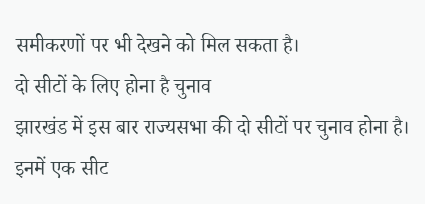समीकरणों पर भी देखने को मिल सकता है।
दो सीटों के लिए होना है चुनाव
झारखंड में इस बार राज्यसभा की दो सीटों पर चुनाव होना है। इनमें एक सीट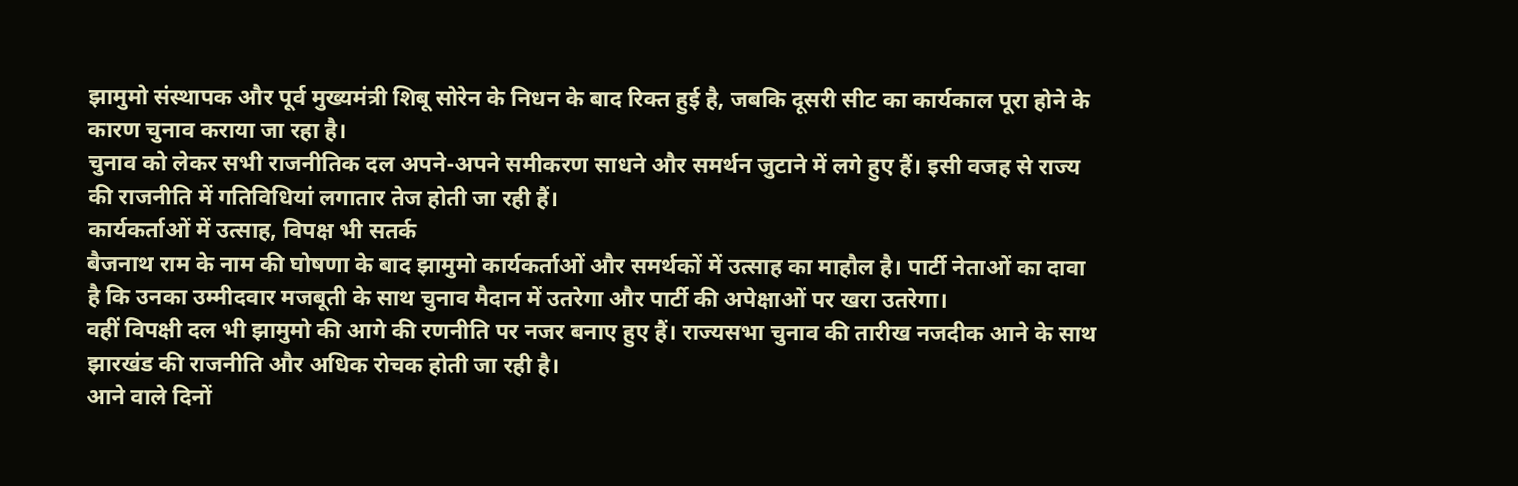झामुमो संस्थापक और पूर्व मुख्यमंत्री शिबू सोरेन के निधन के बाद रिक्त हुई है, जबकि दूसरी सीट का कार्यकाल पूरा होने के कारण चुनाव कराया जा रहा है।
चुनाव को लेकर सभी राजनीतिक दल अपने-अपने समीकरण साधने और समर्थन जुटाने में लगे हुए हैं। इसी वजह से राज्य की राजनीति में गतिविधियां लगातार तेज होती जा रही हैं।
कार्यकर्ताओं में उत्साह, विपक्ष भी सतर्क
बैजनाथ राम के नाम की घोषणा के बाद झामुमो कार्यकर्ताओं और समर्थकों में उत्साह का माहौल है। पार्टी नेताओं का दावा है कि उनका उम्मीदवार मजबूती के साथ चुनाव मैदान में उतरेगा और पार्टी की अपेक्षाओं पर खरा उतरेगा।
वहीं विपक्षी दल भी झामुमो की आगे की रणनीति पर नजर बनाए हुए हैं। राज्यसभा चुनाव की तारीख नजदीक आने के साथ झारखंड की राजनीति और अधिक रोचक होती जा रही है।
आने वाले दिनों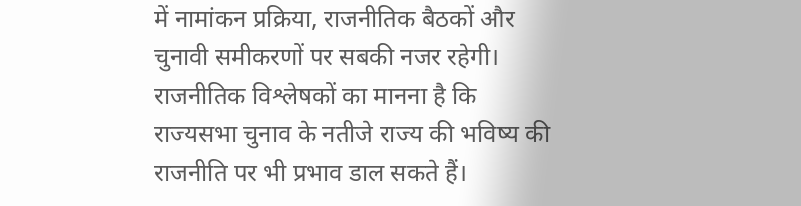में नामांकन प्रक्रिया, राजनीतिक बैठकों और चुनावी समीकरणों पर सबकी नजर रहेगी। राजनीतिक विश्लेषकों का मानना है कि राज्यसभा चुनाव के नतीजे राज्य की भविष्य की राजनीति पर भी प्रभाव डाल सकते हैं।